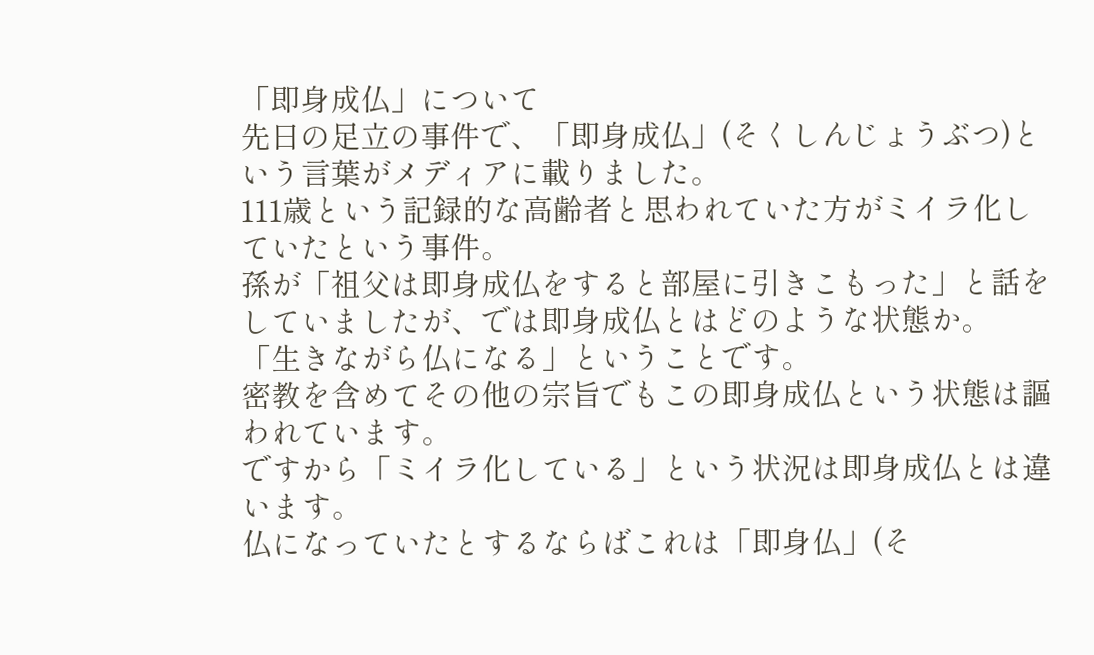「即身成仏」について
先日の足立の事件で、「即身成仏」(そくしんじょうぶつ)という言葉がメディアに載りました。
111歳という記録的な高齢者と思われていた方がミイラ化していたという事件。
孫が「祖父は即身成仏をすると部屋に引きこもった」と話をしていましたが、では即身成仏とはどのような状態か。
「生きながら仏になる」ということです。
密教を含めてその他の宗旨でもこの即身成仏という状態は謳われています。
ですから「ミイラ化している」という状況は即身成仏とは違います。
仏になっていたとするならばこれは「即身仏」(そ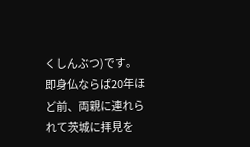くしんぶつ)です。
即身仏ならば20年ほど前、両親に連れられて茨城に拝見を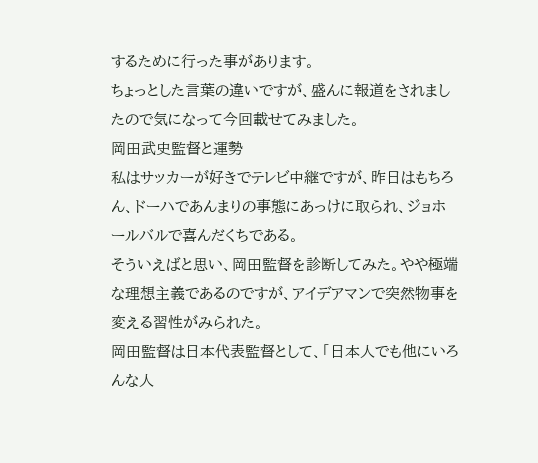するために行った事があります。
ちょっとした言葉の違いですが、盛んに報道をされましたので気になって今回載せてみました。
岡田武史監督と運勢
私はサッカーが好きでテレビ中継ですが、昨日はもちろん、ドーハであんまりの事態にあっけに取られ、ジョホールバルで喜んだくちである。
そういえばと思い、岡田監督を診断してみた。やや極端な理想主義であるのですが、アイデアマンで突然物事を変える習性がみられた。
岡田監督は日本代表監督として、「日本人でも他にいろんな人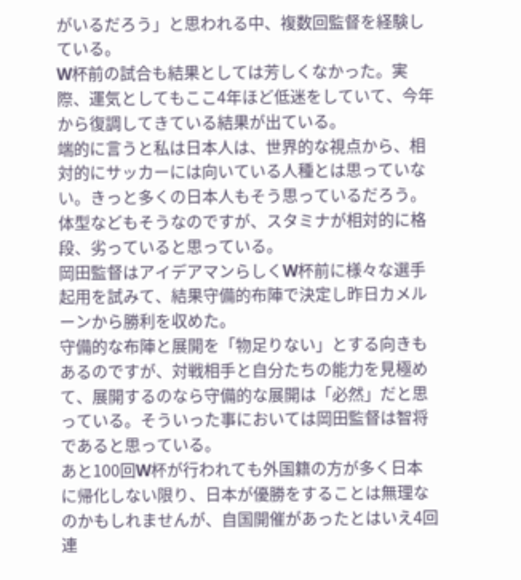がいるだろう」と思われる中、複数回監督を経験している。
W杯前の試合も結果としては芳しくなかった。実際、運気としてもここ4年ほど低迷をしていて、今年から復調してきている結果が出ている。
端的に言うと私は日本人は、世界的な視点から、相対的にサッカーには向いている人種とは思っていない。きっと多くの日本人もそう思っているだろう。
体型などもそうなのですが、スタミナが相対的に格段、劣っていると思っている。
岡田監督はアイデアマンらしくW杯前に様々な選手起用を試みて、結果守備的布陣で決定し昨日カメルーンから勝利を収めた。
守備的な布陣と展開を「物足りない」とする向きもあるのですが、対戦相手と自分たちの能力を見極めて、展開するのなら守備的な展開は「必然」だと思っている。そういった事においては岡田監督は智将であると思っている。
あと100回W杯が行われても外国籍の方が多く日本に帰化しない限り、日本が優勝をすることは無理なのかもしれませんが、自国開催があったとはいえ4回連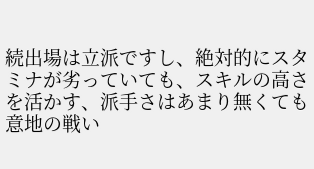続出場は立派ですし、絶対的にスタミナが劣っていても、スキルの高さを活かす、派手さはあまり無くても意地の戦い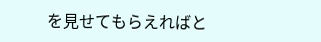を見せてもらえればと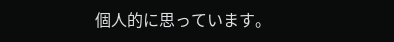個人的に思っています。